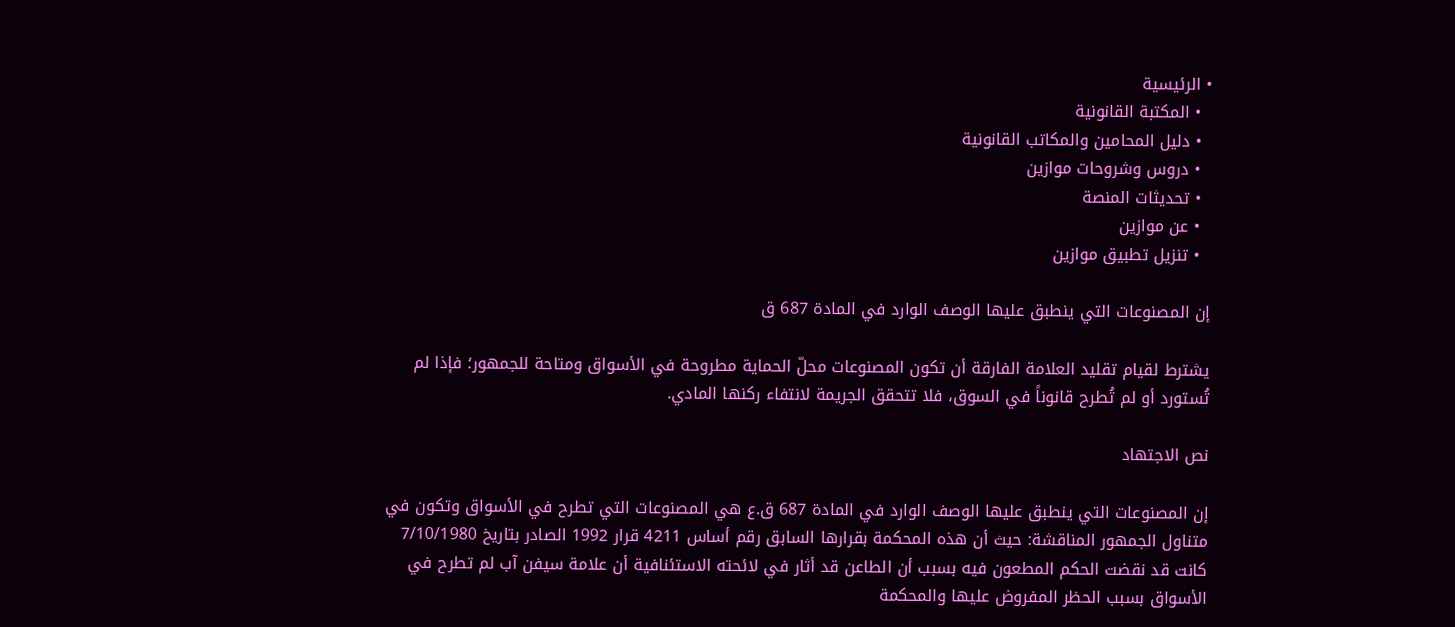• الرئيسية
  • المكتبة القانونية
  • دليل المحامين والمكاتب القانونية
  • دروس وشروحات موازين
  • تحديثات المنصة
  • عن موازين
  • تنزيل تطبيق موازين

إن المصنوعات التي ينطبق عليها الوصف الوارد في المادة 687 ق

يشترط لقيام تقليد العلامة الفارقة أن تكون المصنوعات محلّ الحماية مطروحة في الأسواق ومتاحة للجمهور؛ فإذا لم تُستورد أو لم تُطرح قانوناً في السوق، فلا تتحقق الجريمة لانتفاء ركنها المادي.

نص الاجتهاد

إن المصنوعات التي ينطبق عليها الوصف الوارد في المادة 687 ق.ع هي المصنوعات التي تطرح في الأسواق وتكون في متناول الجمهور المناقشة: حيث أن هذه المحكمة بقرارها السابق رقم أساس 4211 قرار 1992 الصادر بتاريخ 7/10/1980 كانت قد نقضت الحكم المطعون فيه بسبب أن الطاعن قد أثار في لائحته الاستئنافية أن علامة سيفن آب لم تطرح في الأسواق بسبب الحظر المفروض عليها والمحكمة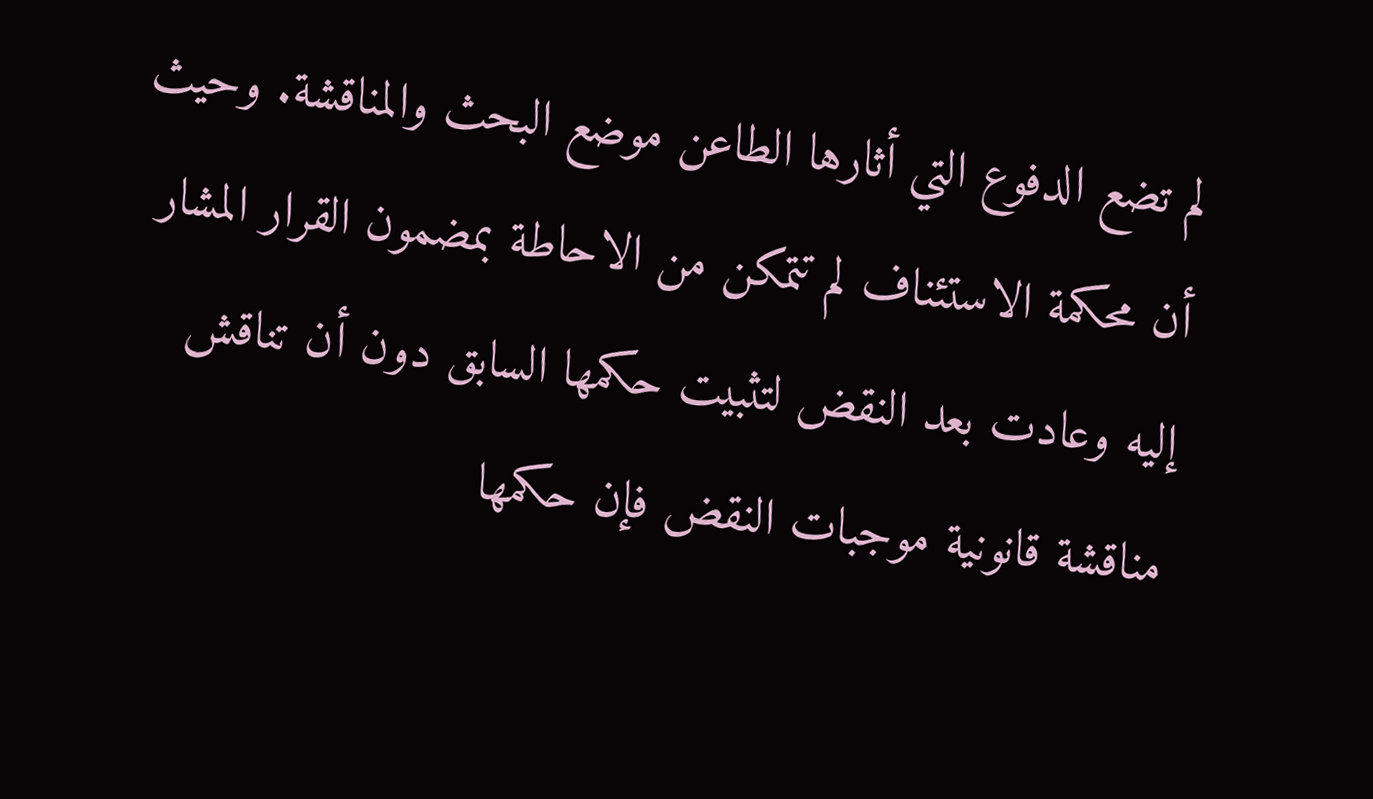لم تضع الدفوع التي أثارها الطاعن موضع البحث والمناقشة. وحيث أن محكمة الاستئناف لم تتمكن من الاحاطة بمضمون القرار المشار إليه وعادت بعد النقض لتثبيت حكمها السابق دون أن تناقش مناقشة قانونية موجبات النقض فإن حكمها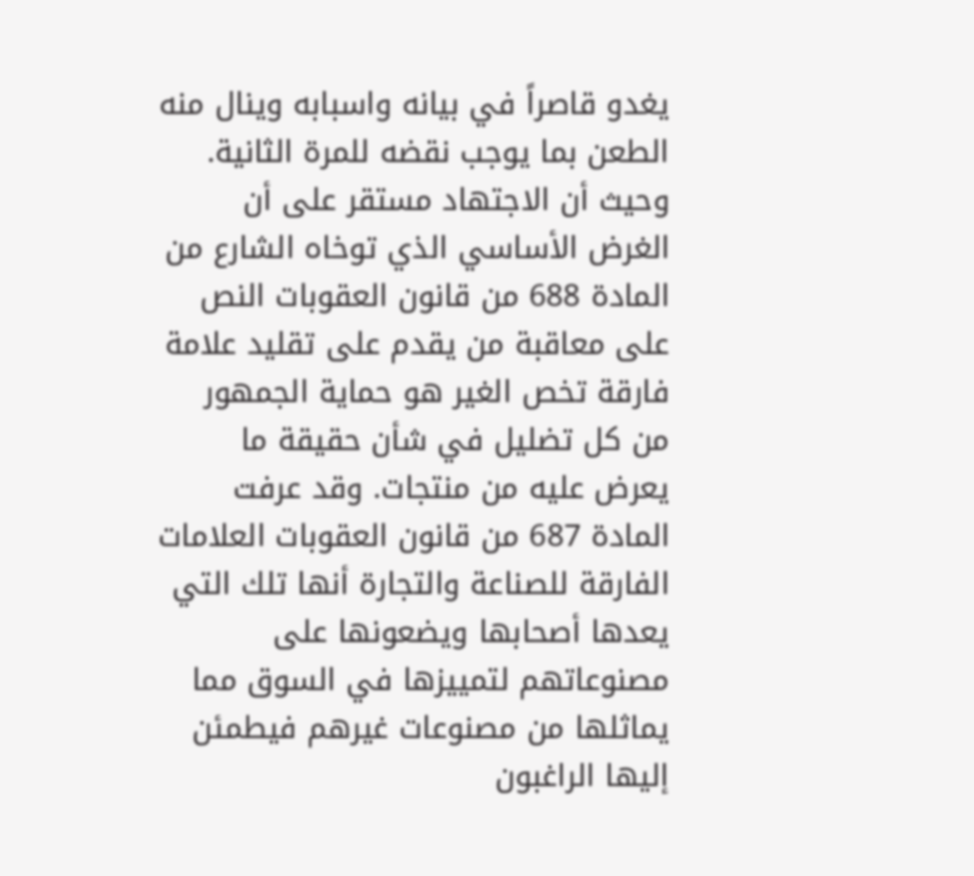يغدو قاصراً في بيانه واسبابه وينال منه الطعن بما يوجب نقضه للمرة الثانية. وحيث أن الاجتهاد مستقر على أن الغرض الأساسي الذي توخاه الشارع من المادة 688 من قانون العقوبات النص على معاقبة من يقدم على تقليد علامة فارقة تخص الغير هو حماية الجمهور من كل تضليل في شأن حقيقة ما يعرض عليه من منتجات. وقد عرفت المادة 687 من قانون العقوبات العلامات الفارقة للصناعة والتجارة أنها تلك التي يعدها أصحابها ويضعونها على مصنوعاتهم لتمييزها في السوق مما يماثلها من مصنوعات غيرهم فيطمئن إليها الراغبون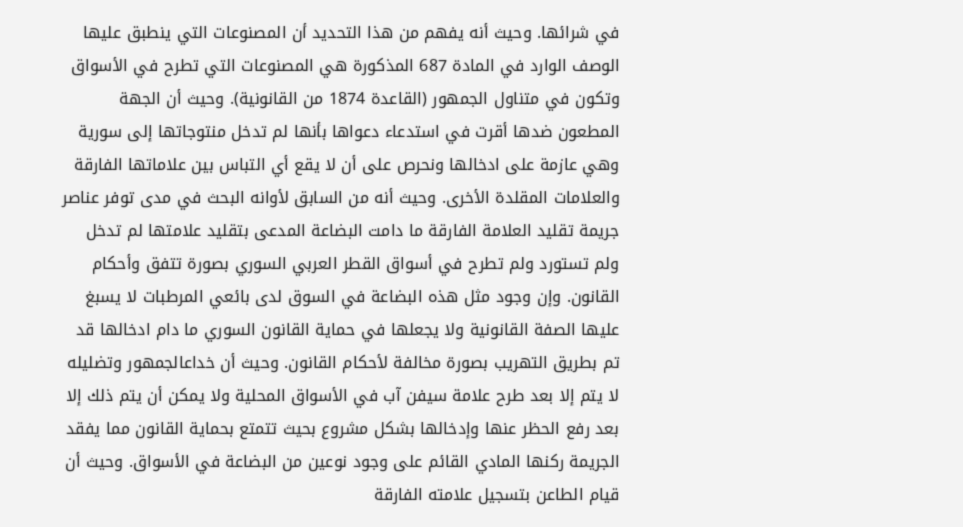في شرائها. وحيث أنه يفهم من هذا التحديد أن المصنوعات التي ينطبق عليها الوصف الوارد في المادة 687 المذكورة هي المصنوعات التي تطرح في الأسواق وتكون في متناول الجمهور (القاعدة 1874 من القانونية). وحيث أن الجهة المطعون ضدها أقرت في استدعاء دعواها بأنها لم تدخل منتوجاتها إلى سورية وهي عازمة على ادخالها ونحرص على أن لا يقع أي التباس بين علاماتها الفارقة والعلامات المقلدة الأخرى. وحيث أنه من السابق لأوانه البحث في مدى توفر عناصر جريمة تقليد العلامة الفارقة ما دامت البضاعة المدعى بتقليد علامتها لم تدخل ولم تستورد ولم تطرح في أسواق القطر العربي السوري بصورة تتفق وأحكام القانون. وإن وجود مثل هذه البضاعة في السوق لدى بائعي المرطبات لا يسبغ عليها الصفة القانونية ولا يجعلها في حماية القانون السوري ما دام ادخالها قد تم بطريق التهريب بصورة مخالفة لأحكام القانون. وحيث أن خداعالجمهور وتضليله لا يتم إلا بعد طرح علامة سيفن آب في الأسواق المحلية ولا يمكن أن يتم ذلك إلا بعد رفع الحظر عنها وإدخالها بشكل مشروع بحيث تتمتع بحماية القانون مما يفقد الجريمة ركنها المادي القائم على وجود نوعين من البضاعة في الأسواق. وحيث أن قيام الطاعن بتسجيل علامته الفارقة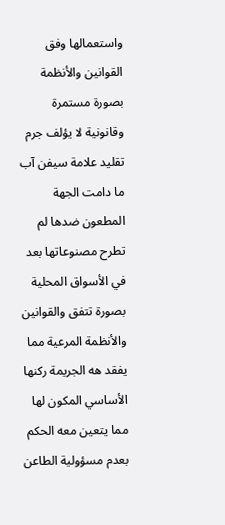واستعمالها وفق القوانين والأنظمة بصورة مستمرة وقانونية لا يؤلف جرم تقليد علامة سيفن آب ما دامت الجهة المطعون ضدها لم تطرح مصنوعاتها بعد في الأسواق المحلية بصورة تتفق والقوانين والأنظمة المرعية مما يفقد هه الجريمة ركنها الأساسي المكون لها مما يتعين معه الحكم بعدم مسؤولية الطاعن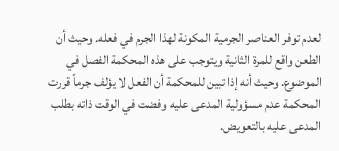لعدم توفر العناصر الجرمية المكونة لهذا الجرم في فعله. وحيث أن الطعن واقع للمرة الثانية ويتوجب على هذه المحكمة الفصل في الموضوع. وحيث أنه إذا تبين للمحكمة أن الفعل لا يؤلف جرماً قررت المحكمة عدم مسؤولية المدعى عليه وفضت في الوقت ذاته بطلب المدعى عليه بالتعويض.